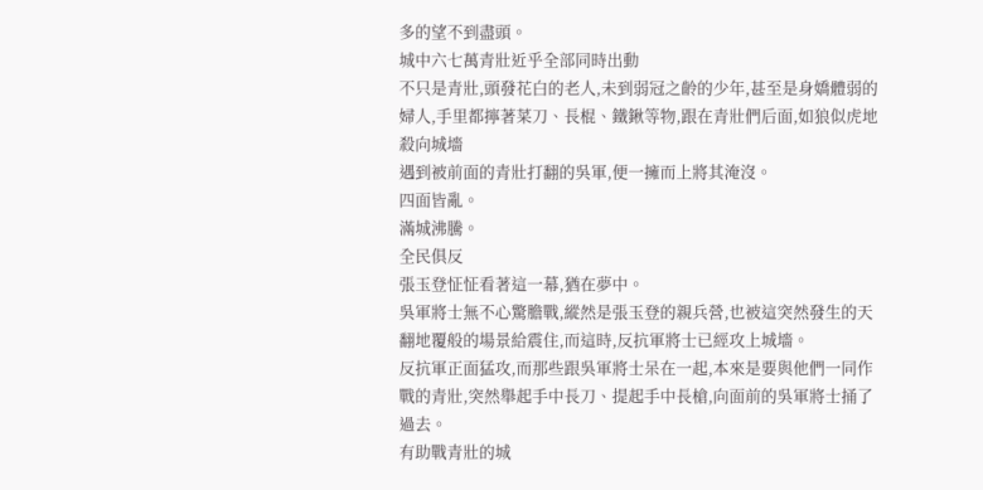多的望不到盡頭。
城中六七萬青壯近乎全部同時出動
不只是青壯,頭發花白的老人,未到弱冠之齡的少年,甚至是身嬌體弱的婦人,手里都擰著菜刀、長棍、鐵鍬等物,跟在青壯們后面,如狼似虎地殺向城墻
遇到被前面的青壯打翻的吳軍,便一擁而上將其淹沒。
四面皆亂。
滿城沸騰。
全民俱反
張玉登怔怔看著這一幕,猶在夢中。
吳軍將士無不心驚膽戰,縱然是張玉登的親兵營,也被這突然發生的天翻地覆般的場景給震住,而這時,反抗軍將士已經攻上城墻。
反抗軍正面猛攻,而那些跟吳軍將士呆在一起,本來是要與他們一同作戰的青壯,突然舉起手中長刀、提起手中長槍,向面前的吳軍將士捅了過去。
有助戰青壯的城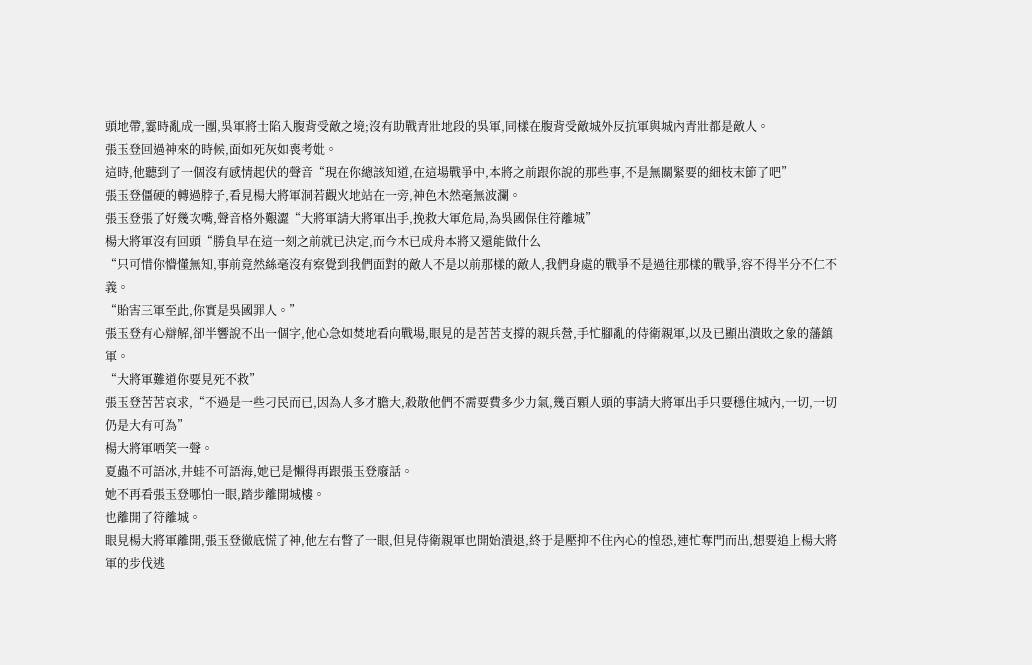頭地帶,霎時亂成一團,吳軍將士陷入腹背受敵之境;沒有助戰青壯地段的吳軍,同樣在腹背受敵城外反抗軍與城內青壯都是敵人。
張玉登回過神來的時候,面如死灰如喪考妣。
這時,他聽到了一個沒有感情起伏的聲音“現在你總該知道,在這場戰爭中,本將之前跟你說的那些事,不是無關緊要的細枝末節了吧”
張玉登僵硬的轉過脖子,看見楊大將軍洞若觀火地站在一旁,神色木然毫無波瀾。
張玉登張了好幾次嘴,聲音格外艱澀“大將軍請大將軍出手,挽救大軍危局,為吳國保住符離城”
楊大將軍沒有回頭“勝負早在這一刻之前就已決定,而今木已成舟本將又還能做什么
“只可惜你懵懂無知,事前竟然絲毫沒有察覺到我們面對的敵人不是以前那樣的敵人,我們身處的戰爭不是過往那樣的戰爭,容不得半分不仁不義。
“貽害三軍至此,你實是吳國罪人。”
張玉登有心辯解,卻半響說不出一個字,他心急如焚地看向戰場,眼見的是苦苦支撐的親兵營,手忙腳亂的侍衛親軍,以及已顯出潰敗之象的藩鎮軍。
“大將軍難道你要見死不救”
張玉登苦苦哀求,“不過是一些刁民而已,因為人多才膽大,殺散他們不需要費多少力氣,幾百顆人頭的事請大將軍出手只要穩住城內,一切,一切仍是大有可為”
楊大將軍哂笑一聲。
夏蟲不可語冰,井蛙不可語海,她已是懶得再跟張玉登廢話。
她不再看張玉登哪怕一眼,踏步離開城樓。
也離開了符離城。
眼見楊大將軍離開,張玉登徹底慌了神,他左右瞥了一眼,但見侍衛親軍也開始潰退,終于是壓抑不住內心的惶恐,連忙奪門而出,想要追上楊大將軍的步伐逃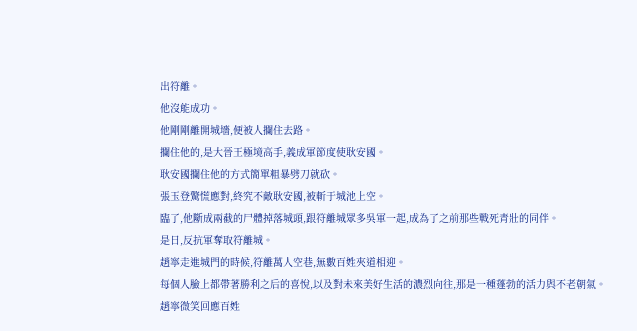出符離。
他沒能成功。
他剛剛離開城墻,便被人攔住去路。
攔住他的,是大晉王極境高手,義成軍節度使耿安國。
耿安國攔住他的方式簡單粗暴劈刀就砍。
張玉登驚慌應對,終究不敵耿安國,被斬于城池上空。
臨了,他斷成兩截的尸體掉落城頭,跟符離城眾多吳軍一起,成為了之前那些戰死青壯的同伴。
是日,反抗軍奪取符離城。
趙寧走進城門的時候,符離萬人空巷,無數百姓夾道相迎。
每個人臉上都帶著勝利之后的喜悅,以及對未來美好生活的濃烈向往,那是一種蓬勃的活力與不老朝氣。
趙寧微笑回應百姓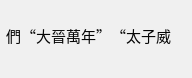們“大晉萬年”“太子威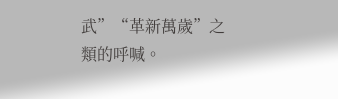武”“革新萬歲”之類的呼喊。